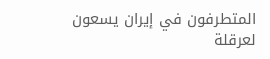المتطرفون في إيران يسعون لعرقلة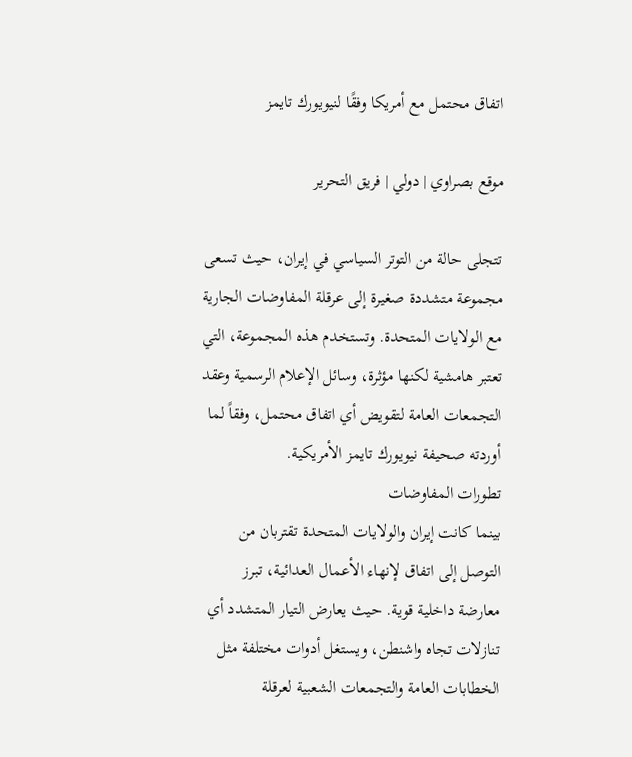اتفاق محتمل مع أمريكا وفقًا لنيويورك تايمز

موقع بصراوي | دولي | فريق التحرير

تتجلى حالة من التوتر السياسي في إيران، حيث تسعى مجموعة متشددة صغيرة إلى عرقلة المفاوضات الجارية مع الولايات المتحدة. وتستخدم هذه المجموعة، التي تعتبر هامشية لكنها مؤثرة، وسائل الإعلام الرسمية وعقد التجمعات العامة لتقويض أي اتفاق محتمل، وفقاً لما أوردته صحيفة نيويورك تايمز الأمريكية.
تطورات المفاوضات
بينما كانت إيران والولايات المتحدة تقتربان من التوصل إلى اتفاق لإنهاء الأعمال العدائية، تبرز معارضة داخلية قوية. حيث يعارض التيار المتشدد أي تنازلات تجاه واشنطن، ويستغل أدوات مختلفة مثل الخطابات العامة والتجمعات الشعبية لعرقلة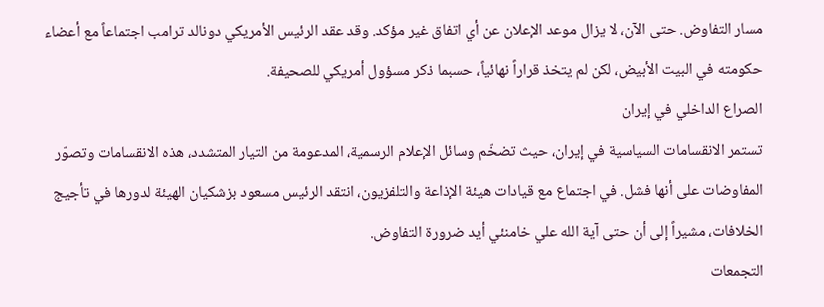مسار التفاوض. حتى الآن، لا يزال موعد الإعلان عن أي اتفاق غير مؤكد. وقد عقد الرئيس الأمريكي دونالد ترامب اجتماعاً مع أعضاء حكومته في البيت الأبيض، لكن لم يتخذ قراراً نهائياً، حسبما ذكر مسؤول أمريكي للصحيفة.
الصراع الداخلي في إيران
تستمر الانقسامات السياسية في إيران، حيث تضخّم وسائل الإعلام الرسمية، المدعومة من التيار المتشدد، هذه الانقسامات وتصوّر المفاوضات على أنها فشل. في اجتماع مع قيادات هيئة الإذاعة والتلفزيون، انتقد الرئيس مسعود بزشكيان الهيئة لدورها في تأجيج الخلافات، مشيراً إلى أن حتى آية الله علي خامنئي أيد ضرورة التفاوض.
التجمعات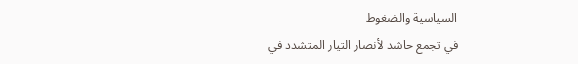السياسية والضغوط
في تجمع حاشد لأنصار التيار المتشدد في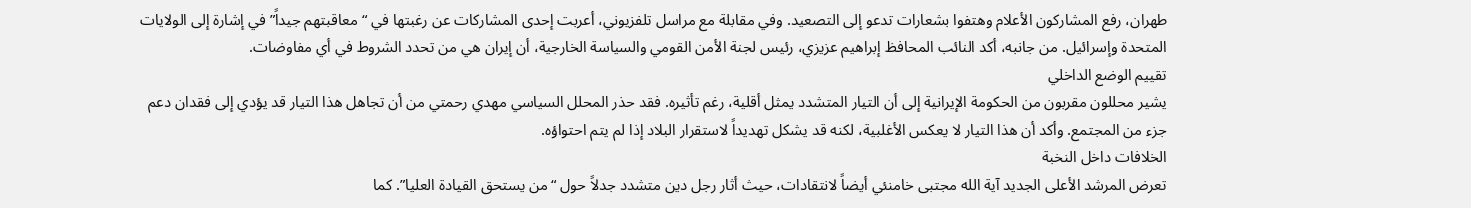طهران، رفع المشاركون الأعلام وهتفوا بشعارات تدعو إلى التصعيد. وفي مقابلة مع مراسل تلفزيوني، أعربت إحدى المشاركات عن رغبتها في “معاقبتهم جيداً” في إشارة إلى الولايات المتحدة وإسرائيل. من جانبه، أكد النائب المحافظ إبراهيم عزيزي، رئيس لجنة الأمن القومي والسياسة الخارجية، أن إيران هي من تحدد الشروط في أي مفاوضات.
تقييم الوضع الداخلي
يشير محللون مقربون من الحكومة الإيرانية إلى أن التيار المتشدد يمثل أقلية، رغم تأثيره. فقد حذر المحلل السياسي مهدي رحمتي من أن تجاهل هذا التيار قد يؤدي إلى فقدان دعم جزء من المجتمع. وأكد أن هذا التيار لا يعكس الأغلبية، لكنه قد يشكل تهديداً لاستقرار البلاد إذا لم يتم احتواؤه.
الخلافات داخل النخبة
تعرض المرشد الأعلى الجديد آية الله مجتبى خامنئي أيضاً لانتقادات، حيث أثار رجل دين متشدد جدلاً حول “من يستحق القيادة العليا”. كما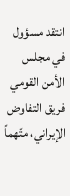انتقد مسؤول في مجلس الأمن القومي فريق التفاوض الإيراني، متّهماً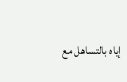إياه بالتساهل مع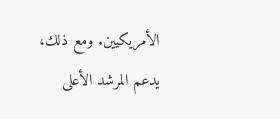الأمريكيين. ومع ذلك، يدعم المرشد الأعلى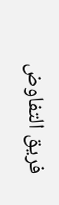فريق التفاوض